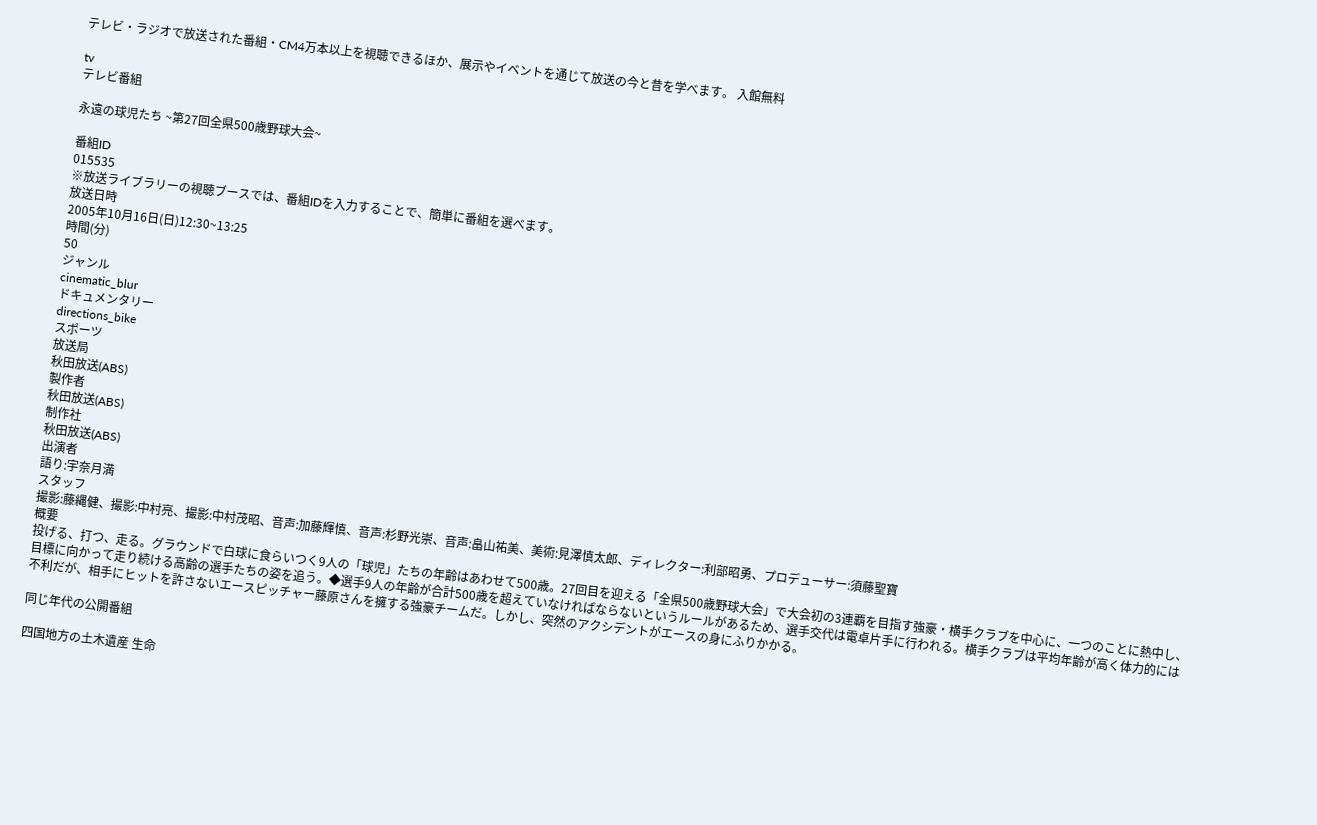テレビ・ラジオで放送された番組・CM4万本以上を視聴できるほか、展示やイベントを通じて放送の今と昔を学べます。 入館無料

tv
テレビ番組

永遠の球児たち ~第27回全県500歳野球大会~

番組ID
015535
※放送ライブラリーの視聴ブースでは、番組IDを入力することで、簡単に番組を選べます。
放送日時
2005年10月16日(日)12:30~13:25
時間(分)
50
ジャンル
cinematic_blur
ドキュメンタリー
directions_bike
スポーツ
放送局
秋田放送(ABS)
製作者
秋田放送(ABS)
制作社
秋田放送(ABS)
出演者
語り:宇奈月満
スタッフ
撮影:藤縄健、撮影:中村亮、撮影:中村茂昭、音声:加藤輝慎、音声:杉野光崇、音声:畠山祐美、美術:見澤慎太郎、ディレクター:利部昭勇、プロデューサー:須藤聖寶
概要
投げる、打つ、走る。グラウンドで白球に食らいつく9人の「球児」たちの年齢はあわせて500歳。27回目を迎える「全県500歳野球大会」で大会初の3連覇を目指す強豪・横手クラブを中心に、一つのことに熱中し、目標に向かって走り続ける高齢の選手たちの姿を追う。◆選手9人の年齢が合計500歳を超えていなければならないというルールがあるため、選手交代は電卓片手に行われる。横手クラブは平均年齢が高く体力的には不利だが、相手にヒットを許さないエースピッチャー藤原さんを擁する強豪チームだ。しかし、突然のアクシデントがエースの身にふりかかる。

同じ年代の公開番組

四国地方の土木遺産 生命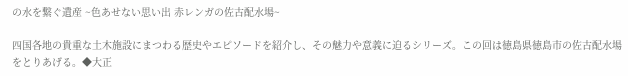の水を繋ぐ遺産 ~色あせない思い出 赤レンガの佐古配水場~

四国各地の貴重な土木施設にまつわる歴史やエピソードを紹介し、その魅力や意義に迫るシリーズ。この回は徳島県徳島市の佐古配水場をとりあげる。◆大正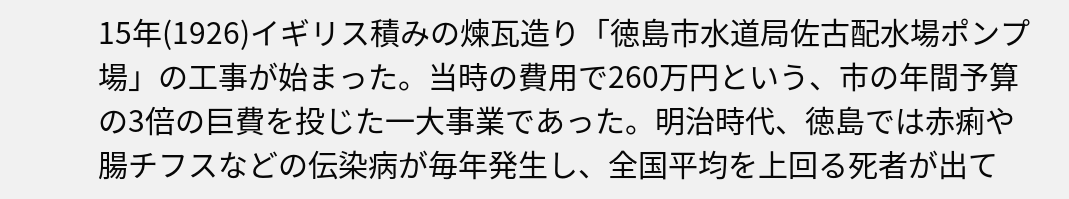15年(1926)イギリス積みの煉瓦造り「徳島市水道局佐古配水場ポンプ場」の工事が始まった。当時の費用で260万円という、市の年間予算の3倍の巨費を投じた一大事業であった。明治時代、徳島では赤痢や腸チフスなどの伝染病が毎年発生し、全国平均を上回る死者が出て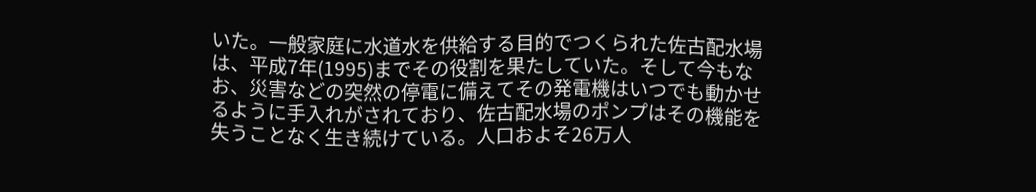いた。一般家庭に水道水を供給する目的でつくられた佐古配水場は、平成7年(1995)までその役割を果たしていた。そして今もなお、災害などの突然の停電に備えてその発電機はいつでも動かせるように手入れがされており、佐古配水場のポンプはその機能を失うことなく生き続けている。人口およそ26万人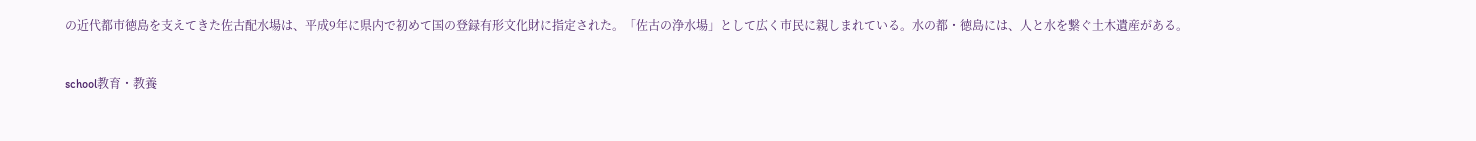の近代都市徳島を支えてきた佐古配水場は、平成9年に県内で初めて国の登録有形文化財に指定された。「佐古の浄水場」として広く市民に親しまれている。水の都・徳島には、人と水を繋ぐ土木遺産がある。


school教育・教養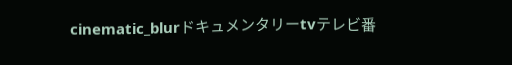cinematic_blurドキュメンタリーtvテレビ番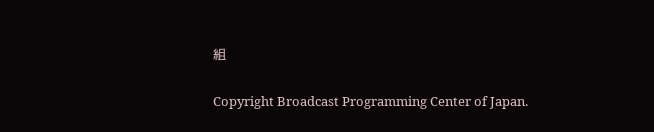組

Copyright Broadcast Programming Center of Japan.